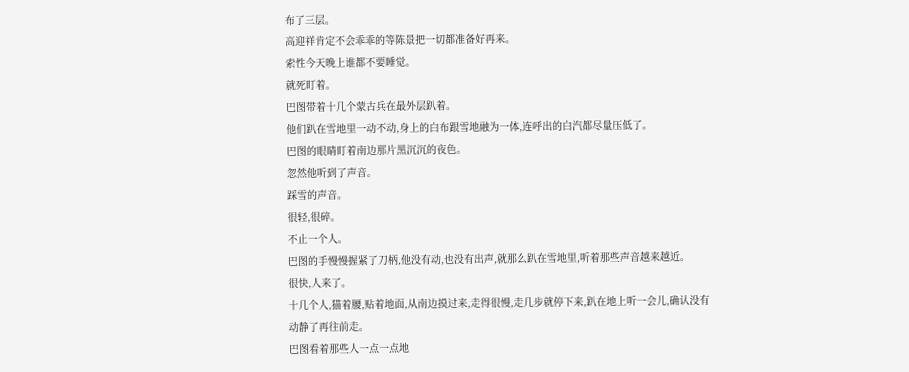布了三层。
高迎祥肯定不会乖乖的等陈景把一切都准备好再来。
索性今天晚上谁都不要睡觉。
就死盯着。
巴图带着十几个蒙古兵在最外层趴着。
他们趴在雪地里一动不动,身上的白布跟雪地融为一体,连呼出的白汽都尽量压低了。
巴图的眼睛盯着南边那片黑沉沉的夜色。
忽然他听到了声音。
踩雪的声音。
很轻,很碎。
不止一个人。
巴图的手慢慢握紧了刀柄,他没有动,也没有出声,就那么趴在雪地里,听着那些声音越来越近。
很快,人来了。
十几个人,猫着腰,贴着地面,从南边摸过来,走得很慢,走几步就停下来,趴在地上听一会儿,确认没有动静了再往前走。
巴图看着那些人一点一点地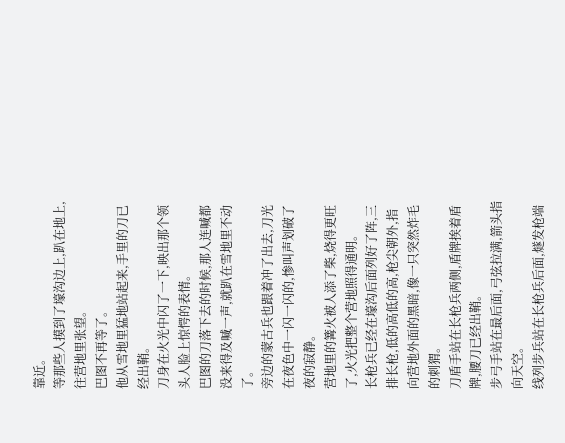靠近。
等那些人摸到了壕沟边上,趴在地上,往营地里张望。
巴图不再等了。
他从雪地里猛地站起来,手里的刀已经出鞘。
刀身在火光中闪了一下,映出那个领头人脸上惊愕的表情。
巴图的刀落下去的时候,那人连喊都没来得及喊一声,就趴在雪地里不动了。
旁边的蒙古兵也跟着冲了出去,刀光在夜色中一闪一闪的,惨叫声划破了夜的寂静。
营地里的篝火被人添了柴,烧得更旺了,火光把整个营地照得通明。
长枪兵已经在壕沟后面列好了阵,三排长枪,低的高低的高,枪尖朝外,指向营地外面的黑暗,像一只突然炸毛的刺猬。
刀盾手站在长枪兵两侧,盾牌挨着盾牌,腰刀已经出鞘。
步弓手站在最后面,弓弦拉满,箭头指向天空。
线列步兵站在长枪兵后面,燧发枪端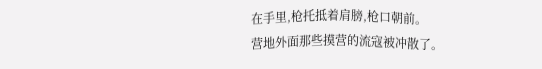在手里,枪托抵着肩膀,枪口朝前。
营地外面那些摸营的流寇被冲散了。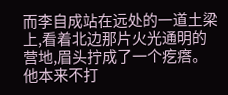而李自成站在远处的一道土梁上,看着北边那片火光通明的营地,眉头拧成了一个疙瘩。
他本来不打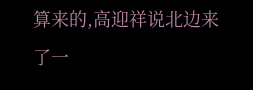算来的,高迎祥说北边来了一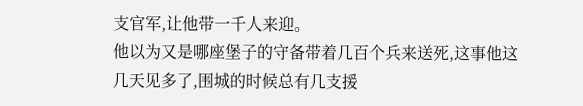支官军,让他带一千人来迎。
他以为又是哪座堡子的守备带着几百个兵来送死,这事他这几天见多了,围城的时候总有几支援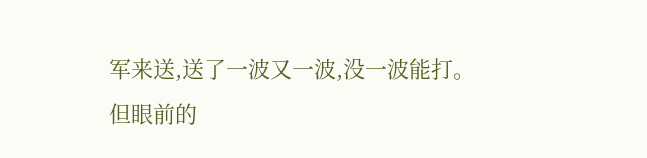军来送,送了一波又一波,没一波能打。
但眼前的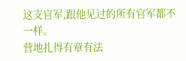这支官军,跟他见过的所有官军都不一样。
营地扎得有章有法